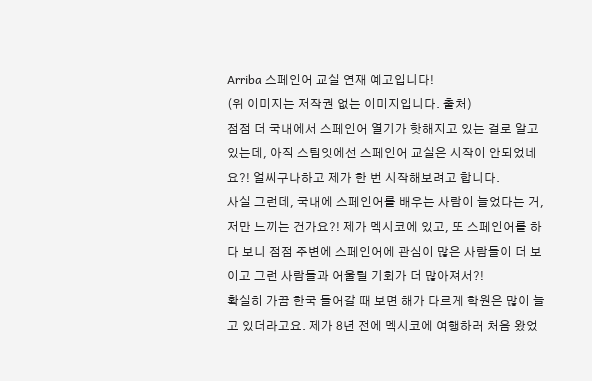Arriba 스페인어 교실 연재 예고입니다!
(위 이미지는 저작권 없는 이미지입니다. 출처)
점점 더 국내에서 스페인어 열기가 핫해지고 있는 걸로 알고 있는데, 아직 스팀잇에선 스페인어 교실은 시작이 안되었네요?! 얼씨구나하고 제가 한 번 시작해보려고 합니다.
사실 그런데, 국내에 스페인어를 배우는 사람이 늘었다는 거, 저만 느끼는 건가요?! 제가 멕시코에 있고, 또 스페인어를 하다 보니 점점 주변에 스페인어에 관심이 많은 사람들이 더 보이고 그런 사람들과 어울릴 기회가 더 많아져서?!
확실히 가끔 한국 들어갈 때 보면 해가 다르게 학원은 많이 늘고 있더라고요. 제가 8년 전에 멕시코에 여행하러 처음 왔었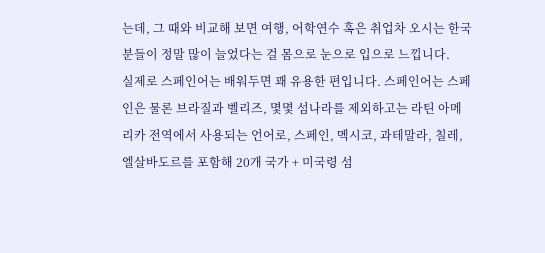는데, 그 때와 비교해 보면 여행, 어학연수 혹은 취업차 오시는 한국분들이 정말 많이 늘었다는 걸 몸으로 눈으로 입으로 느낍니다.
실제로 스페인어는 배워두면 꽤 유용한 편입니다. 스페인어는 스페인은 물론 브라질과 벨리즈, 몇몇 섬나라를 제외하고는 라틴 아메리카 전역에서 사용되는 언어로, 스페인, 멕시코, 과테말라, 칠레, 엘살바도르를 포함해 20개 국가 + 미국령 섬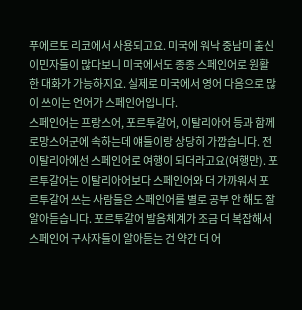푸에르토 리코에서 사용되고요. 미국에 워낙 중남미 출신 이민자들이 많다보니 미국에서도 종종 스페인어로 원활한 대화가 가능하지요. 실제로 미국에서 영어 다음으로 많이 쓰이는 언어가 스페인어입니다.
스페인어는 프랑스어, 포르투갈어, 이탈리아어 등과 함께 로망스어군에 속하는데 얘들이랑 상당히 가깝습니다. 전 이탈리아에선 스페인어로 여행이 되더라고요(여행만). 포르투갈어는 이탈리아어보다 스페인어와 더 가까워서 포르투갈어 쓰는 사람들은 스페인어를 별로 공부 안 해도 잘 알아듣습니다. 포르투갈어 발음체계가 조금 더 복잡해서 스페인어 구사자들이 알아듣는 건 약간 더 어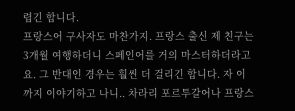렵긴 합니다.
프랑스어 구사자도 마찬가지. 프랑스 출신 제 친구는 3개월 여행하더니 스페인어를 거의 마스터하더라고요. 그 반대인 경우는 훨씬 더 걸리긴 합니다. 자 이까지 이야기하고 나니.. 차라리 포르투갈어나 프랑스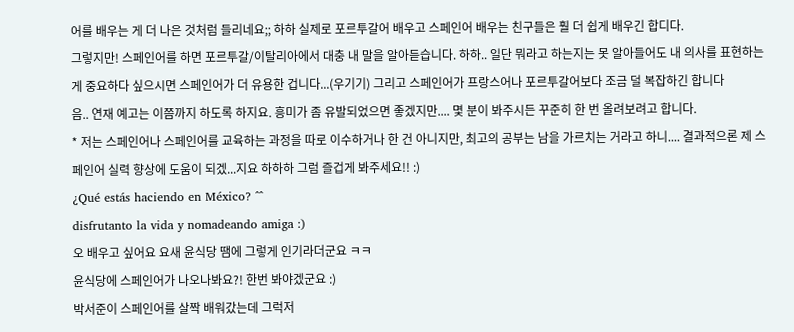어를 배우는 게 더 나은 것처럼 들리네요;; 하하 실제로 포르투갈어 배우고 스페인어 배우는 친구들은 훨 더 쉽게 배우긴 합디다.
그렇지만! 스페인어를 하면 포르투갈/이탈리아에서 대충 내 말을 알아듣습니다. 하하.. 일단 뭐라고 하는지는 못 알아들어도 내 의사를 표현하는 게 중요하다 싶으시면 스페인어가 더 유용한 겁니다...(우기기) 그리고 스페인어가 프랑스어나 포르투갈어보다 조금 덜 복잡하긴 합니다
음.. 연재 예고는 이쯤까지 하도록 하지요. 흥미가 좀 유발되었으면 좋겠지만.... 몇 분이 봐주시든 꾸준히 한 번 올려보려고 합니다.
* 저는 스페인어나 스페인어를 교육하는 과정을 따로 이수하거나 한 건 아니지만, 최고의 공부는 남을 가르치는 거라고 하니.... 결과적으론 제 스페인어 실력 향상에 도움이 되겠...지요 하하하 그럼 즐겁게 봐주세요!! :)
¿Qué estás haciendo en México? ^^
disfrutanto la vida y nomadeando amiga :)
오 배우고 싶어요 요새 윤식당 땜에 그렇게 인기라더군요 ㅋㅋ
윤식당에 스페인어가 나오나봐요?! 한번 봐야겠군요 :)
박서준이 스페인어를 살짝 배워갔는데 그럭저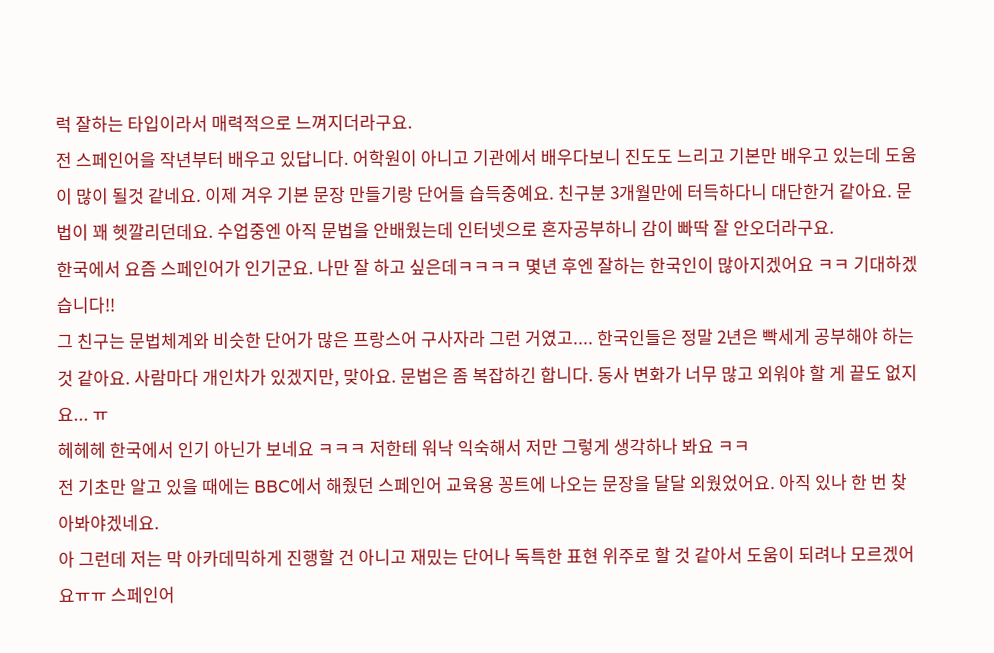럭 잘하는 타입이라서 매력적으로 느껴지더라구요.
전 스페인어을 작년부터 배우고 있답니다. 어학원이 아니고 기관에서 배우다보니 진도도 느리고 기본만 배우고 있는데 도움이 많이 될것 같네요. 이제 겨우 기본 문장 만들기랑 단어들 습득중예요. 친구분 3개월만에 터득하다니 대단한거 같아요. 문법이 꽤 헷깔리던데요. 수업중엔 아직 문법을 안배웠는데 인터넷으로 혼자공부하니 감이 빠딱 잘 안오더라구요.
한국에서 요즘 스페인어가 인기군요. 나만 잘 하고 싶은데ㅋㅋㅋㅋ 몇년 후엔 잘하는 한국인이 많아지겠어요 ㅋㅋ 기대하겠습니다!!
그 친구는 문법체계와 비슷한 단어가 많은 프랑스어 구사자라 그런 거였고.... 한국인들은 정말 2년은 빡세게 공부해야 하는 것 같아요. 사람마다 개인차가 있겠지만, 맞아요. 문법은 좀 복잡하긴 합니다. 동사 변화가 너무 많고 외워야 할 게 끝도 없지요... ㅠ
헤헤헤 한국에서 인기 아닌가 보네요 ㅋㅋㅋ 저한테 워낙 익숙해서 저만 그렇게 생각하나 봐요 ㅋㅋ
전 기초만 알고 있을 때에는 BBC에서 해줬던 스페인어 교육용 꽁트에 나오는 문장을 달달 외웠었어요. 아직 있나 한 번 찾아봐야겠네요.
아 그런데 저는 막 아카데믹하게 진행할 건 아니고 재밌는 단어나 독특한 표현 위주로 할 것 같아서 도움이 되려나 모르겠어요ㅠㅠ 스페인어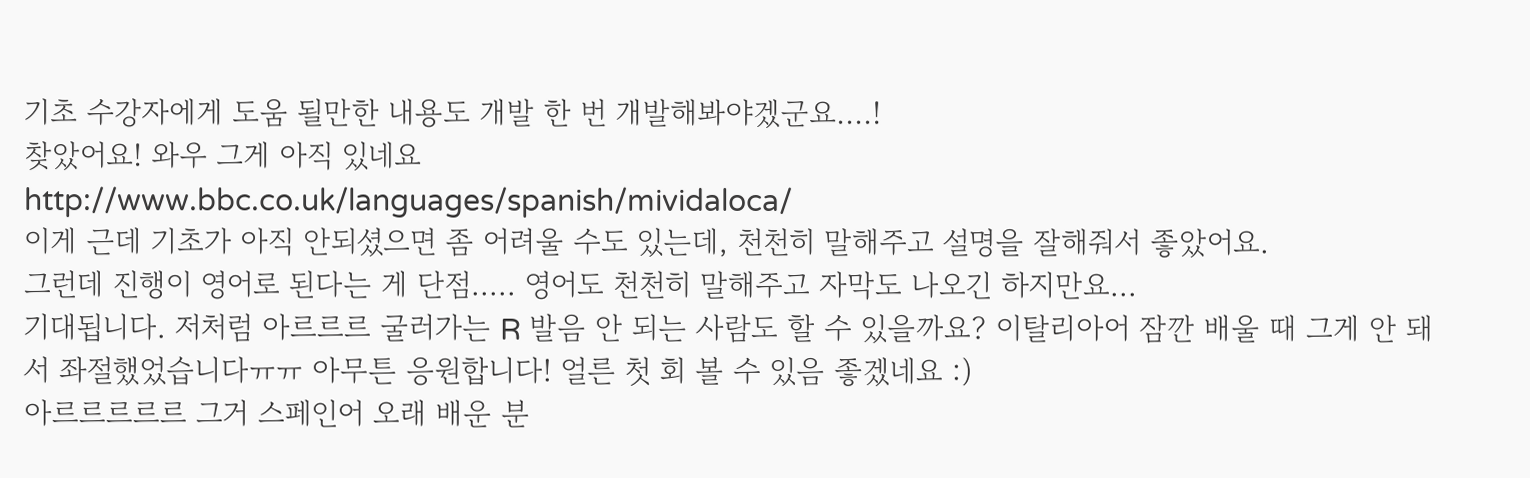기초 수강자에게 도움 될만한 내용도 개발 한 번 개발해봐야겠군요....!
찾았어요! 와우 그게 아직 있네요
http://www.bbc.co.uk/languages/spanish/mividaloca/
이게 근데 기초가 아직 안되셨으면 좀 어려울 수도 있는데, 천천히 말해주고 설명을 잘해줘서 좋았어요.
그런데 진행이 영어로 된다는 게 단점..... 영어도 천천히 말해주고 자막도 나오긴 하지만요...
기대됩니다. 저처럼 아르르르 굴러가는 R 발음 안 되는 사람도 할 수 있을까요? 이탈리아어 잠깐 배울 때 그게 안 돼서 좌절했었습니다ㅠㅠ 아무튼 응원합니다! 얼른 첫 회 볼 수 있음 좋겠네요 :)
아르르르르르 그거 스페인어 오래 배운 분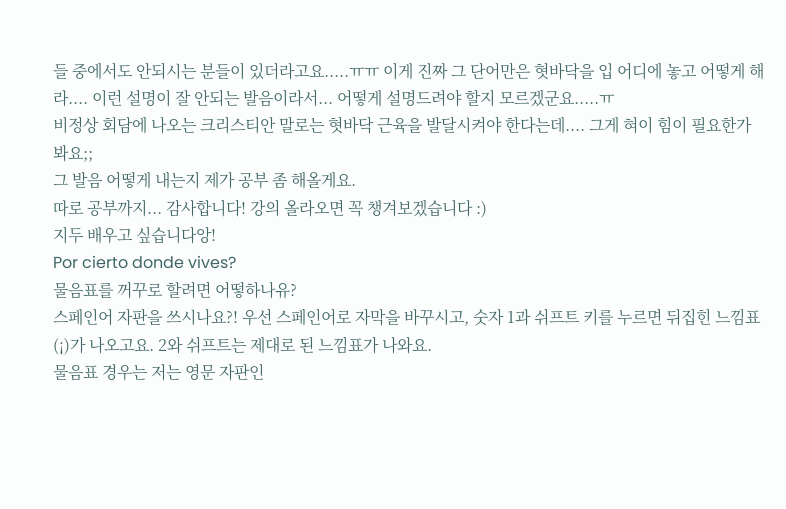들 중에서도 안되시는 분들이 있더라고요.....ㅠㅠ 이게 진짜 그 단어만은 혓바닥을 입 어디에 놓고 어떻게 해라.... 이런 설명이 잘 안되는 발음이라서... 어떻게 설명드려야 할지 모르겠군요.....ㅠ
비정상 회담에 나오는 크리스티안 말로는 혓바닥 근육을 발달시켜야 한다는데.... 그게 혀이 힘이 필요한가봐요;;
그 발음 어떻게 내는지 제가 공부 좀 해올게요.
따로 공부까지... 감사합니다! 강의 올라오면 꼭 챙겨보겠습니다 :)
지두 배우고 싶습니다앙!
Por cierto donde vives?
물음표를 꺼꾸로 할려면 어떻하나유?
스페인어 자판을 쓰시나요?! 우선 스페인어로 자막을 바꾸시고, 숫자 1과 쉬프트 키를 누르면 뒤집힌 느낌표(¡)가 나오고요. 2와 쉬프트는 제대로 된 느낌표가 나와요.
물음표 경우는 저는 영문 자판인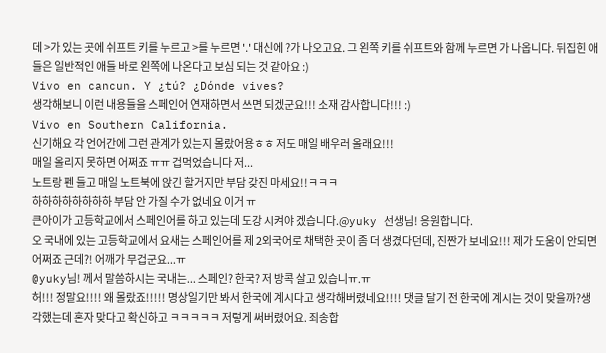데 >가 있는 곳에 쉬프트 키를 누르고 >를 누르면 '.' 대신에 ?가 나오고요. 그 왼쪽 키를 쉬프트와 함께 누르면 가 나옵니다. 뒤집힌 애들은 일반적인 애들 바로 왼쪽에 나온다고 보심 되는 것 같아요 :)
Vivo en cancun. Y ¿tú? ¿Dónde vives?
생각해보니 이런 내용들을 스페인어 연재하면서 쓰면 되겠군요!!! 소재 감사합니다!!! :)
Vivo en Southern California.
신기해요 각 언어간에 그런 관계가 있는지 몰랐어용ㅎㅎ 저도 매일 배우러 올래요!!!
매일 올리지 못하면 어쩌죠 ㅠㅠ 겁먹었습니다 저...
노트랑 펜 들고 매일 노트북에 앉긴 할거지만 부담 갖진 마세요!!ㅋㅋㅋ
하하하하하하하하 부담 안 가질 수가 없네요 이거 ㅠ
큰아이가 고등학교에서 스페인어를 하고 있는데 도강 시켜야 겠습니다.@yuky 선생님! 응원합니다.
오 국내에 있는 고등학교에서 요새는 스페인어를 제 2외국어로 채택한 곳이 좀 더 생겼다던데, 진짠가 보네요!!! 제가 도움이 안되면 어쩌죠 근데?! 어깨가 무겁군요...ㅠ
@yuky님! 께서 말씀하시는 국내는... 스페인? 한국? 저 방콕 살고 있습니ㅠ.ㅠ
허!!! 정말요!!!! 왜 몰랐죠!!!!! 명상일기만 봐서 한국에 계시다고 생각해버렸네요!!!! 댓글 달기 전 한국에 계시는 것이 맞을까?생각했는데 혼자 맞다고 확신하고 ㅋㅋㅋㅋㅋ 저렇게 써버렸어요. 죄송합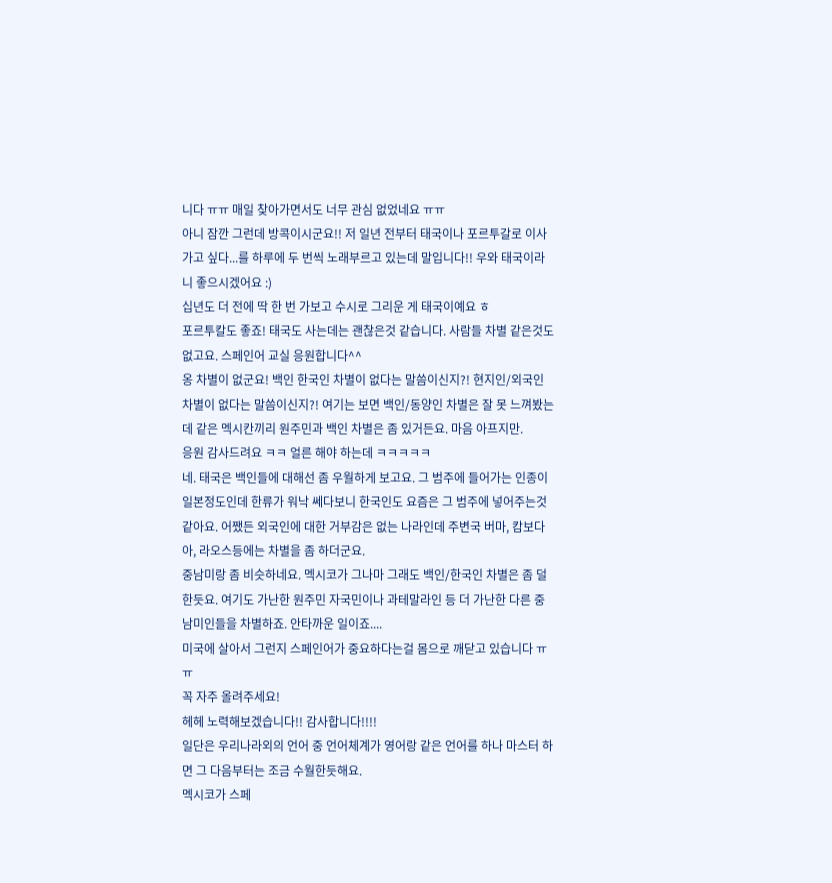니다 ㅠㅠ 매일 찾아가면서도 너무 관심 없었네요 ㅠㅠ
아니 잠깐 그런데 방콕이시군요!! 저 일년 전부터 태국이나 포르투갈로 이사가고 싶다...를 하루에 두 번씩 노래부르고 있는데 말입니다!! 우와 태국이라니 좋으시겠어요 :)
십년도 더 전에 딱 한 번 가보고 수시로 그리운 게 태국이예요 ㅎ
포르투칼도 좋죠! 태국도 사는데는 괜찮은것 같습니다. 사람들 차별 같은것도 없고요. 스페인어 교실 응원합니다^^
옹 차별이 없군요! 백인 한국인 차별이 없다는 말씀이신지?! 현지인/외국인 차별이 없다는 말씀이신지?! 여기는 보면 백인/동양인 차별은 잘 못 느껴봤는데 같은 멕시칸끼리 원주민과 백인 차별은 좀 있거든요. 마음 아프지만.
응원 감사드려요 ㅋㅋ 얼른 해야 하는데 ㅋㅋㅋㅋㅋ
네. 태국은 백인들에 대해선 좀 우월하게 보고요. 그 범주에 들어가는 인종이 일본정도인데 한류가 워낙 쎄다보니 한국인도 요즘은 그 범주에 넣어주는것 같아요. 어쨌든 외국인에 대한 거부감은 없는 나라인데 주변국 버마, 캄보다아, 라오스등에는 차별을 좀 하더군요.
중남미랑 좀 비슷하네요. 멕시코가 그나마 그래도 백인/한국인 차별은 좀 덜 한듯요. 여기도 가난한 원주민 자국민이나 과테말라인 등 더 가난한 다른 중남미인들을 차별하죠. 안타까운 일이죠....
미국에 살아서 그런지 스페인어가 중요하다는걸 몸으로 깨닫고 있습니다 ㅠㅠ
꼭 자주 올려주세요!
헤헤 노력해보겠습니다!! 감사합니다!!!!
일단은 우리나라외의 언어 중 언어체계가 영어랑 같은 언어를 하나 마스터 하면 그 다음부터는 조금 수월한듯해요.
멕시코가 스페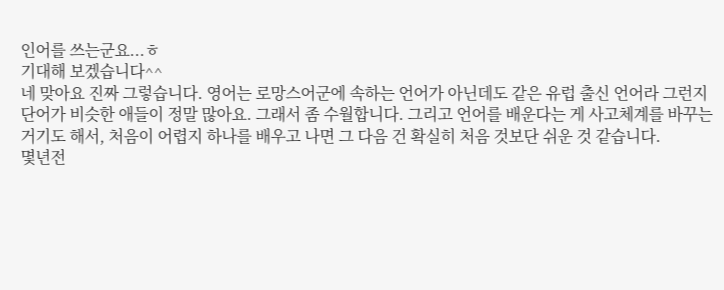인어를 쓰는군요...ㅎ
기대해 보겠습니다^^
네 맞아요 진짜 그렇습니다. 영어는 로망스어군에 속하는 언어가 아닌데도 같은 유럽 출신 언어라 그런지 단어가 비슷한 애들이 정말 많아요. 그래서 좀 수월합니다. 그리고 언어를 배운다는 게 사고체계를 바꾸는 거기도 해서, 처음이 어렵지 하나를 배우고 나면 그 다음 건 확실히 처음 것보단 쉬운 것 같습니다.
몇년전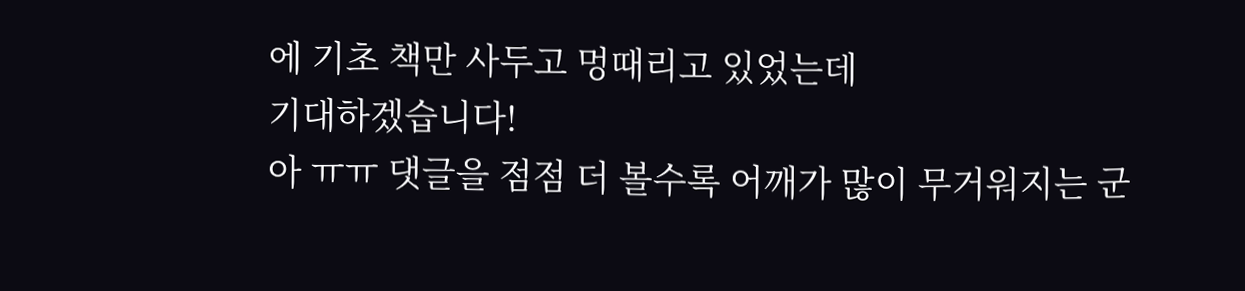에 기초 책만 사두고 멍때리고 있었는데
기대하겠습니다!
아 ㅠㅠ 댓글을 점점 더 볼수록 어깨가 많이 무거워지는 군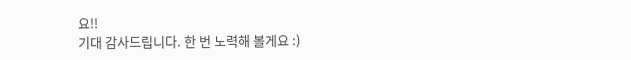요!!
기대 감사드립니다. 한 번 노력해 볼게요 :)